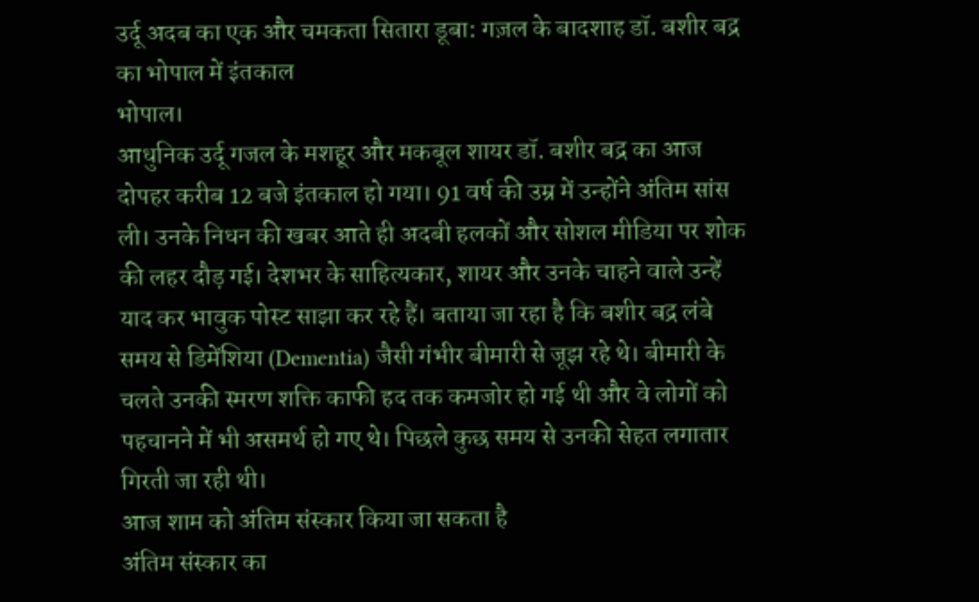उर्दू अदब का एक और चमकता सितारा डूबा: गज़ल के बादशाह डॉ. बशीर बद्र का भोपाल में इंतकाल
भोपाल।
आधुनिक उर्दू गजल के मशहूर और मकबूल शायर डॉ. बशीर बद्र का आज दोपहर करीब 12 बजे इंतकाल हो गया। 91 वर्ष की उम्र में उन्होंने अंतिम सांस ली। उनके निधन की खबर आते ही अदबी हलकों और सोशल मीडिया पर शोक की लहर दौड़ गई। देशभर के साहित्यकार, शायर और उनके चाहने वाले उन्हें याद कर भावुक पोस्ट साझा कर रहे हैं। बताया जा रहा है कि बशीर बद्र लंबे समय से डिमेंशिया (Dementia) जैसी गंभीर बीमारी से जूझ रहे थे। बीमारी के चलते उनकी स्मरण शक्ति काफी हद तक कमजोर हो गई थी और वे लोगों को पहचानने में भी असमर्थ हो गए थे। पिछले कुछ समय से उनकी सेहत लगातार गिरती जा रही थी।
आज शाम को अंतिम संस्कार किया जा सकता है
अंतिम संस्कार का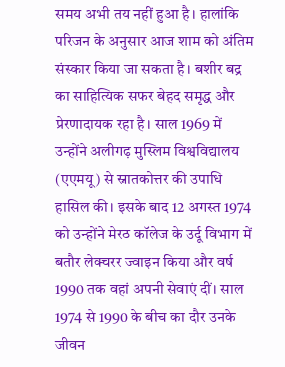समय अभी तय नहीं हुआ है। हालांकि परिजन के अनुसार आज शाम को अंतिम संस्कार किया जा सकता है। बशीर बद्र का साहित्यिक सफर बेहद समृद्ध और प्रेरणादायक रहा है। साल 1969 में उन्होंने अलीगढ़ मुस्लिम विश्वविद्यालय (एएमयू) से स्नातकोत्तर की उपाधि हासिल की। इसके बाद 12 अगस्त 1974 को उन्होंने मेरठ कॉलेज के उर्दू विभाग में बतौर लेक्चरर ज्वाइन किया और वर्ष 1990 तक वहां अपनी सेवाएं दीं। साल 1974 से 1990 के बीच का दौर उनके जीवन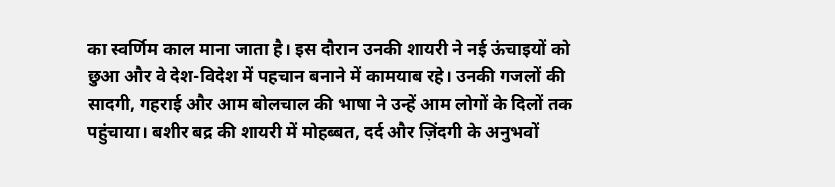का स्वर्णिम काल माना जाता है। इस दौरान उनकी शायरी ने नई ऊंचाइयों को छुआ और वे देश-विदेश में पहचान बनाने में कामयाब रहे। उनकी गजलों की सादगी, गहराई और आम बोलचाल की भाषा ने उन्हें आम लोगों के दिलों तक पहुंचाया। बशीर बद्र की शायरी में मोहब्बत, दर्द और ज़िंदगी के अनुभवों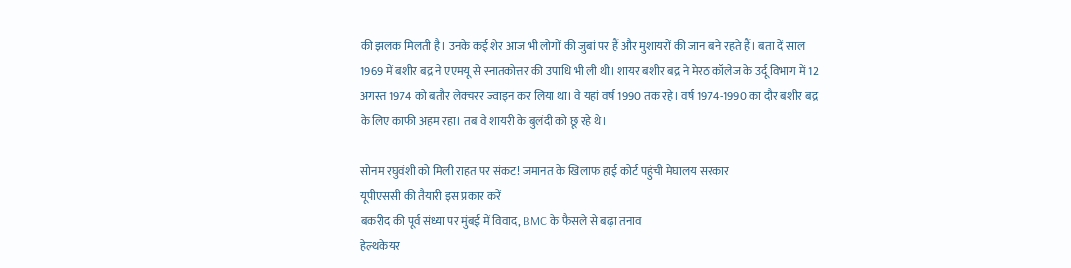की झलक मिलती है। उनके कई शेर आज भी लोगों की जुबां पर हैं और मुशायरों की जान बने रहते हैं। बता दें साल 1969 में बशीर बद्र ने एएमयू से स्नातकोत्तर की उपाधि भी ली थी। शायर बशीर बद्र ने मेरठ कॉलेज के उर्दू विभाग में 12 अगस्त 1974 को बतौर लेक्चरर ज्वाइन कर लिया था। वे यहां वर्ष 1990 तक रहे। वर्ष 1974-1990 का दौर बशीर बद्र के लिए काफी अहम रहा। तब वे शायरी के बुलंदी को छू रहे थे।

सोनम रघुवंशी को मिली राहत पर संकट! जमानत के खिलाफ हाई कोर्ट पहुंची मेघालय सरकार
यूपीएससी की तैयारी इस प्रकार करें
बकरीद की पूर्व संध्या पर मुंबई में विवाद, BMC के फैसले से बढ़ा तनाव
हेल्थकेयर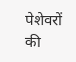पेशेवरों की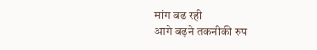मांग बढ रही
आगे बढ़ने तकनीकी रुप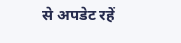से अपडेट रहें